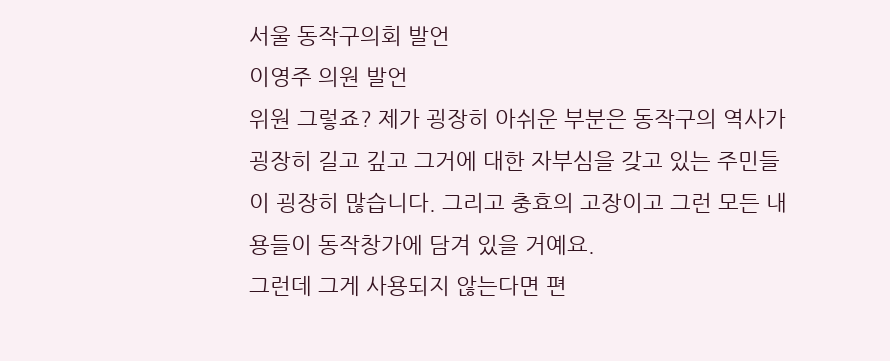서울 동작구의회 발언
이영주 의원 발언
위원 그렇죠? 제가 굉장히 아쉬운 부분은 동작구의 역사가 굉장히 길고 깊고 그거에 대한 자부심을 갖고 있는 주민들이 굉장히 많습니다. 그리고 충효의 고장이고 그런 모든 내용들이 동작창가에 담겨 있을 거예요.
그런데 그게 사용되지 않는다면 편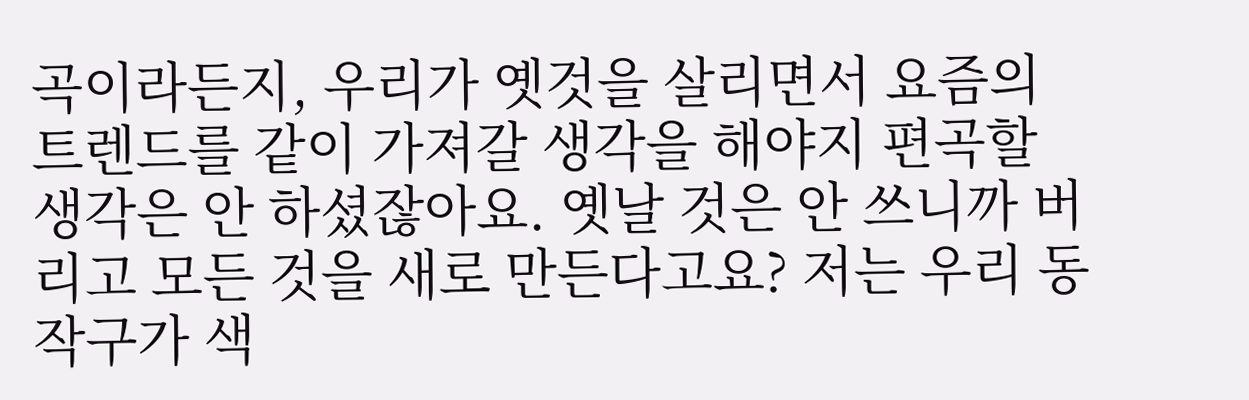곡이라든지, 우리가 옛것을 살리면서 요즘의 트렌드를 같이 가져갈 생각을 해야지 편곡할 생각은 안 하셨잖아요. 옛날 것은 안 쓰니까 버리고 모든 것을 새로 만든다고요? 저는 우리 동작구가 색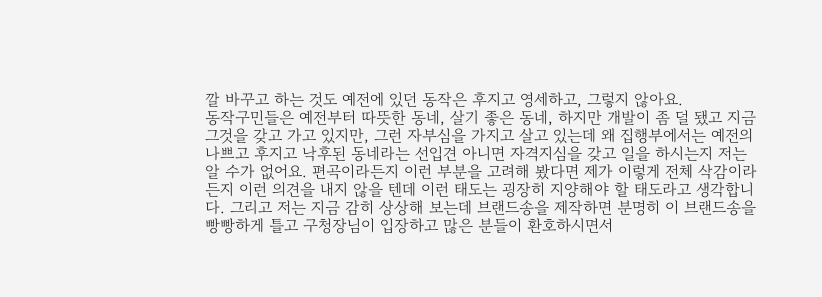깔 바꾸고 하는 것도 예전에 있던 동작은 후지고 영세하고, 그렇지 않아요.
동작구민들은 예전부터 따뜻한 동네, 살기 좋은 동네, 하지만 개발이 좀 덜 됐고 지금 그것을 갖고 가고 있지만, 그런 자부심을 가지고 살고 있는데 왜 집행부에서는 예전의 나쁘고 후지고 낙후된 동네라는 선입견 아니면 자격지심을 갖고 일을 하시는지 저는 알 수가 없어요. 편곡이라든지 이런 부분을 고려해 봤다면 제가 이렇게 전체 삭감이라든지 이런 의견을 내지 않을 텐데 이런 태도는 굉장히 지양해야 할 태도라고 생각합니다. 그리고 저는 지금 감히 상상해 보는데 브랜드송을 제작하면 분명히 이 브랜드송을 빵빵하게 틀고 구청장님이 입장하고 많은 분들이 환호하시면서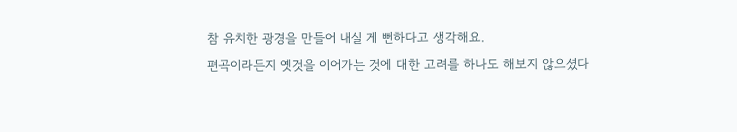참 유치한 광경을 만들어 내실 게 뻔하다고 생각해요.
편곡이라든지 옛것을 이어가는 것에 대한 고려를 하나도 해보지 않으셨다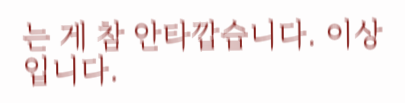는 게 참 안타깝습니다. 이상입니다.